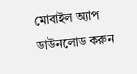মোবাইল অ্যাপ ডাউনলোড করুন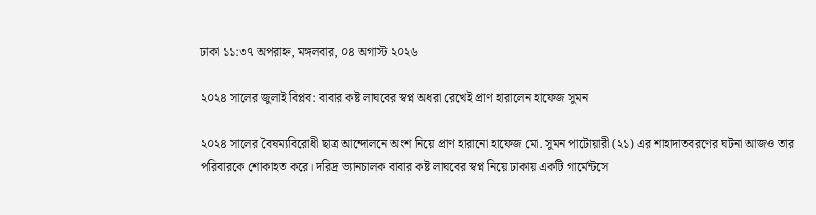ঢাকা ১১:৩৭ অপরাহ্ন, মঙ্গলবার, ০৪ অগাস্ট ২০২৬

২০২৪ সালের জুলাই বিপ্লব: বাবার কষ্ট লাঘবের স্বপ্ন অধরা রেখেই প্রাণ হারালেন হাফেজ সুমন

২০২৪ সালের বৈষম্যবিরোধী ছাত্র আন্দোলনে অংশ নিয়ে প্রাণ হারানো হাফেজ মো. সুমন পাটোয়ারী (২১) এর শাহাদাতবরণের ঘটনা আজও তার পরিবারকে শোকাহত করে। দরিদ্র ভ্যানচালক বাবার কষ্ট লাঘবের স্বপ্ন নিয়ে ঢাকায় একটি গার্মেন্টসে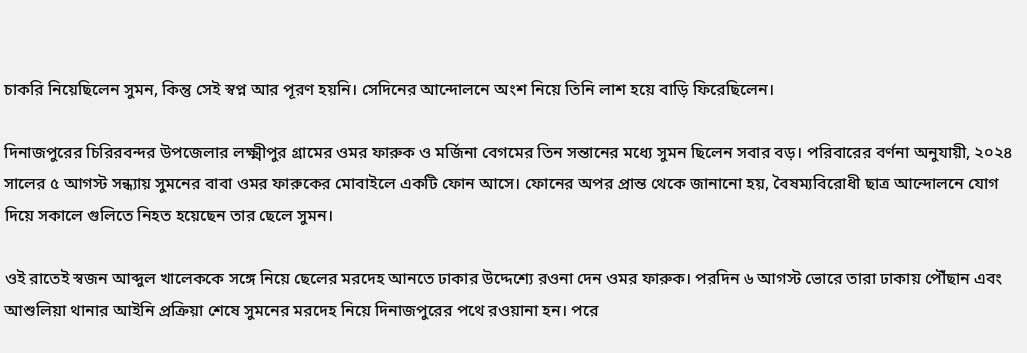চাকরি নিয়েছিলেন সুমন, কিন্তু সেই স্বপ্ন আর পূরণ হয়নি। সেদিনের আন্দোলনে অংশ নিয়ে তিনি লাশ হয়ে বাড়ি ফিরেছিলেন।

দিনাজপুরের চিরিরবন্দর উপজেলার লক্ষ্মীপুর গ্রামের ওমর ফারুক ও মর্জিনা বেগমের তিন সন্তানের মধ্যে সুমন ছিলেন সবার বড়। পরিবারের বর্ণনা অনুযায়ী, ২০২৪ সালের ৫ আগস্ট সন্ধ্যায় সুমনের বাবা ওমর ফারুকের মোবাইলে একটি ফোন আসে। ফোনের অপর প্রান্ত থেকে জানানো হয়, বৈষম্যবিরোধী ছাত্র আন্দোলনে যোগ দিয়ে সকালে গুলিতে নিহত হয়েছেন তার ছেলে সুমন।

ওই রাতেই স্বজন আব্দুল খালেককে সঙ্গে নিয়ে ছেলের মরদেহ আনতে ঢাকার উদ্দেশ্যে রওনা দেন ওমর ফারুক। পরদিন ৬ আগস্ট ভোরে তারা ঢাকায় পৌঁছান এবং আশুলিয়া থানার আইনি প্রক্রিয়া শেষে সুমনের মরদেহ নিয়ে দিনাজপুরের পথে রওয়ানা হন। পরে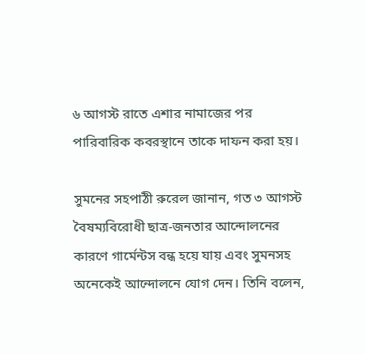৬ আগস্ট রাতে এশার নামাজের পর পারিবারিক কবরস্থানে তাকে দাফন করা হয়।

সুমনের সহপাঠী রুরেল জানান, গত ৩ আগস্ট বৈষম্যবিরোধী ছাত্র-জনতার আন্দোলনের কারণে গার্মেন্টস বন্ধ হয়ে যায় এবং সুমনসহ অনেকেই আন্দোলনে যোগ দেন। তিনি বলেন,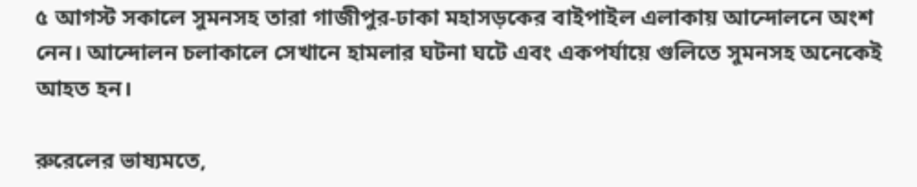৫ আগস্ট সকালে সুমনসহ তারা গাজীপুর-ঢাকা মহাসড়কের বাইপাইল এলাকায় আন্দোলনে অংশ নেন। আন্দোলন চলাকালে সেখানে হামলার ঘটনা ঘটে এবং একপর্যায়ে গুলিতে সুমনসহ অনেকেই আহত হন।

রুরেলের ভাষ্যমতে,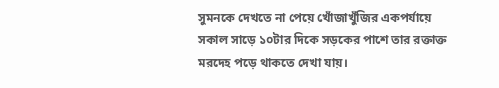সুমনকে দেখতে না পেয়ে খোঁজাখুঁজির একপর্যায়ে সকাল সাড়ে ১০টার দিকে সড়কের পাশে তার রক্তাক্ত মরদেহ পড়ে থাকতে দেখা যায়।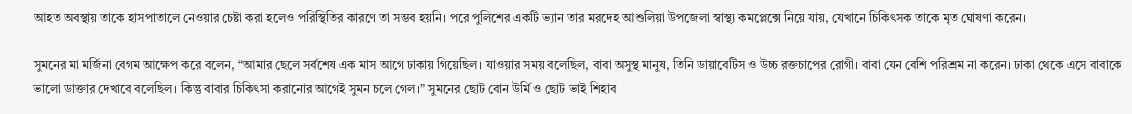আহত অবস্থায় তাকে হাসপাতালে নেওয়ার চেষ্টা করা হলেও পরিস্থিতির কারণে তা সম্ভব হয়নি। পরে পুলিশের একটি ভ্যান তার মরদেহ আশুলিয়া উপজেলা স্বাস্থ্য কমপ্লেক্সে নিয়ে যায়, যেখানে চিকিৎসক তাকে মৃত ঘোষণা করেন।

সুমনের মা মর্জিনা বেগম আক্ষেপ করে বলেন, “আমার ছেলে সর্বশেষ এক মাস আগে ঢাকায় গিয়েছিল। যাওয়ার সময় বলেছিল, বাবা অসুস্থ মানুষ, তিনি ডায়াবেটিস ও উচ্চ রক্তচাপের রোগী। বাবা যেন বেশি পরিশ্রম না করেন। ঢাকা থেকে এসে বাবাকে ভালো ডাক্তার দেখাবে বলেছিল। কিন্তু বাবার চিকিৎসা করানোর আগেই সুমন চলে গেল।” সুমনের ছোট বোন উর্মি ও ছোট ভাই শিহাব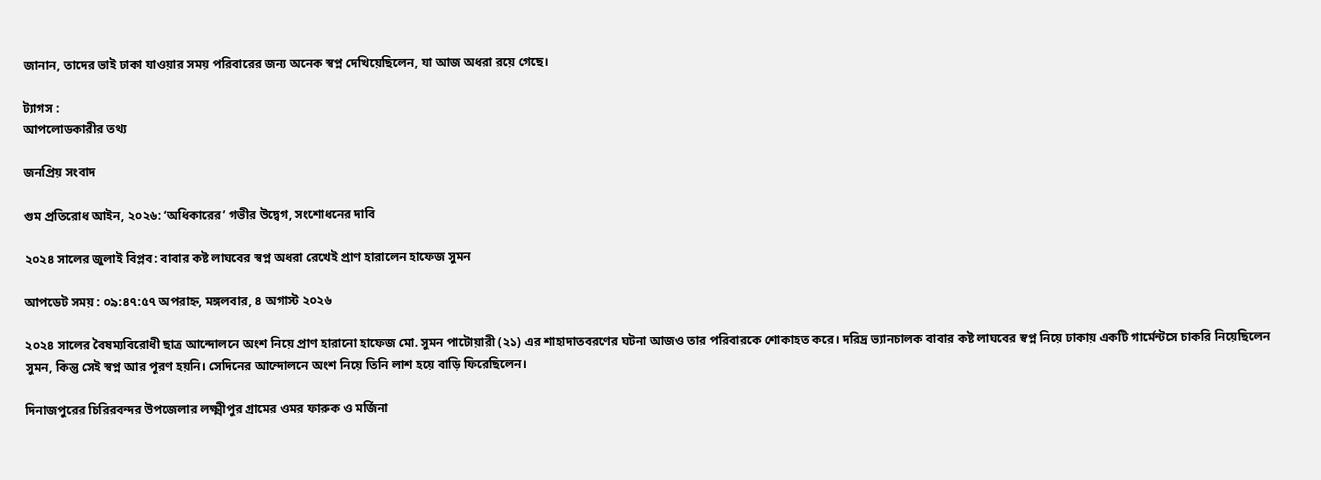জানান, তাদের ভাই ঢাকা যাওয়ার সময় পরিবারের জন্য অনেক স্বপ্ন দেখিয়েছিলেন, যা আজ অধরা রয়ে গেছে।

ট্যাগস :
আপলোডকারীর তথ্য

জনপ্রিয় সংবাদ

গুম প্রতিরোধ আইন, ২০২৬: ‘অধিকারের’ গভীর উদ্বেগ, সংশোধনের দাবি

২০২৪ সালের জুলাই বিপ্লব: বাবার কষ্ট লাঘবের স্বপ্ন অধরা রেখেই প্রাণ হারালেন হাফেজ সুমন

আপডেট সময় : ০৯:৪৭:৫৭ অপরাহ্ন, মঙ্গলবার, ৪ অগাস্ট ২০২৬

২০২৪ সালের বৈষম্যবিরোধী ছাত্র আন্দোলনে অংশ নিয়ে প্রাণ হারানো হাফেজ মো. সুমন পাটোয়ারী (২১) এর শাহাদাতবরণের ঘটনা আজও তার পরিবারকে শোকাহত করে। দরিদ্র ভ্যানচালক বাবার কষ্ট লাঘবের স্বপ্ন নিয়ে ঢাকায় একটি গার্মেন্টসে চাকরি নিয়েছিলেন সুমন, কিন্তু সেই স্বপ্ন আর পূরণ হয়নি। সেদিনের আন্দোলনে অংশ নিয়ে তিনি লাশ হয়ে বাড়ি ফিরেছিলেন।

দিনাজপুরের চিরিরবন্দর উপজেলার লক্ষ্মীপুর গ্রামের ওমর ফারুক ও মর্জিনা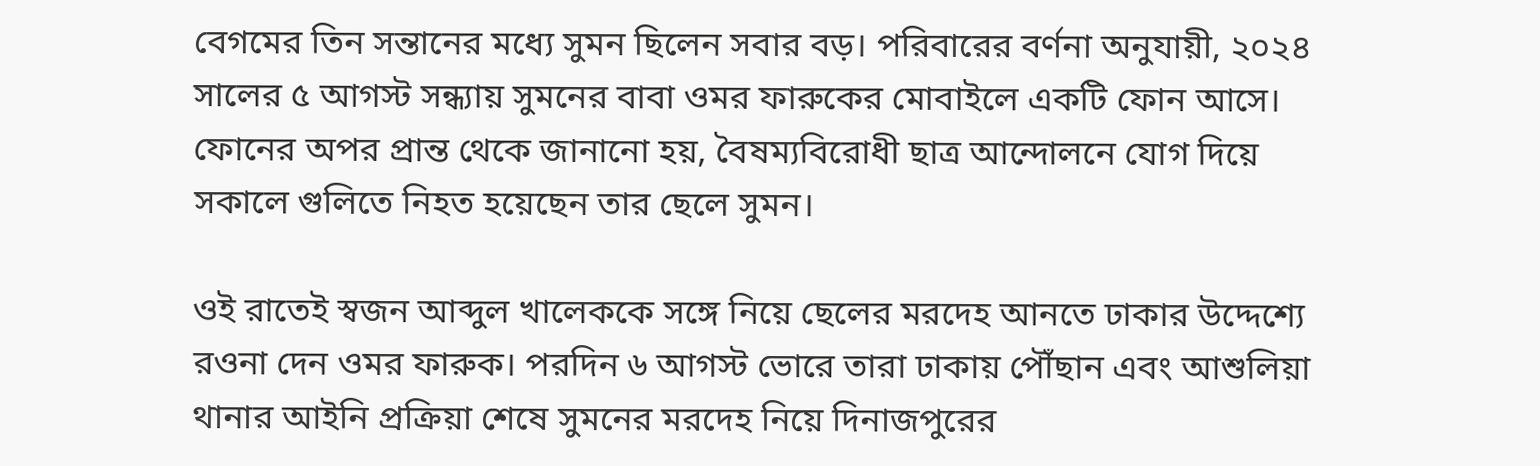বেগমের তিন সন্তানের মধ্যে সুমন ছিলেন সবার বড়। পরিবারের বর্ণনা অনুযায়ী, ২০২৪ সালের ৫ আগস্ট সন্ধ্যায় সুমনের বাবা ওমর ফারুকের মোবাইলে একটি ফোন আসে। ফোনের অপর প্রান্ত থেকে জানানো হয়, বৈষম্যবিরোধী ছাত্র আন্দোলনে যোগ দিয়ে সকালে গুলিতে নিহত হয়েছেন তার ছেলে সুমন।

ওই রাতেই স্বজন আব্দুল খালেককে সঙ্গে নিয়ে ছেলের মরদেহ আনতে ঢাকার উদ্দেশ্যে রওনা দেন ওমর ফারুক। পরদিন ৬ আগস্ট ভোরে তারা ঢাকায় পৌঁছান এবং আশুলিয়া থানার আইনি প্রক্রিয়া শেষে সুমনের মরদেহ নিয়ে দিনাজপুরের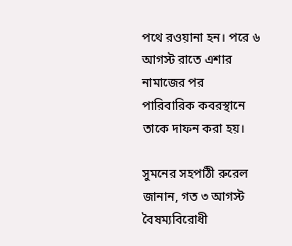পথে রওয়ানা হন। পরে ৬ আগস্ট রাতে এশার নামাজের পর পারিবারিক কবরস্থানে তাকে দাফন করা হয়।

সুমনের সহপাঠী রুরেল জানান, গত ৩ আগস্ট বৈষম্যবিরোধী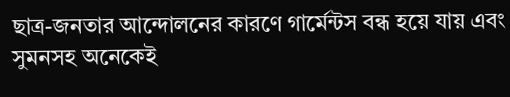ছাত্র-জনতার আন্দোলনের কারণে গার্মেন্টস বন্ধ হয়ে যায় এবং সুমনসহ অনেকেই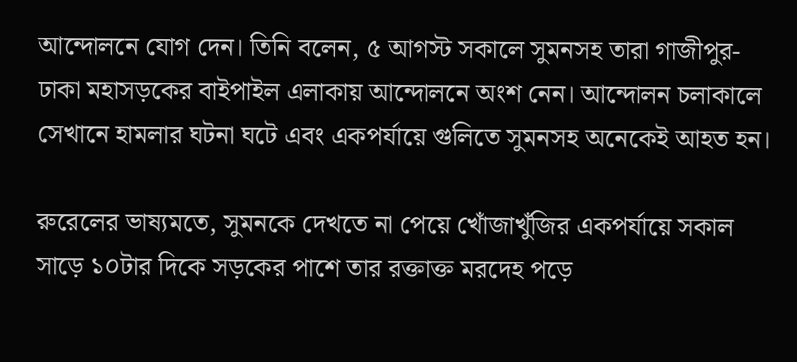আন্দোলনে যোগ দেন। তিনি বলেন, ৫ আগস্ট সকালে সুমনসহ তারা গাজীপুর-ঢাকা মহাসড়কের বাইপাইল এলাকায় আন্দোলনে অংশ নেন। আন্দোলন চলাকালে সেখানে হামলার ঘটনা ঘটে এবং একপর্যায়ে গুলিতে সুমনসহ অনেকেই আহত হন।

রুরেলের ভাষ্যমতে, সুমনকে দেখতে না পেয়ে খোঁজাখুঁজির একপর্যায়ে সকাল সাড়ে ১০টার দিকে সড়কের পাশে তার রক্তাক্ত মরদেহ পড়ে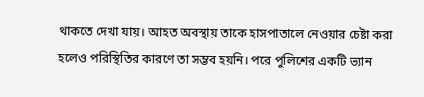থাকতে দেখা যায়। আহত অবস্থায় তাকে হাসপাতালে নেওয়ার চেষ্টা করা হলেও পরিস্থিতির কারণে তা সম্ভব হয়নি। পরে পুলিশের একটি ভ্যান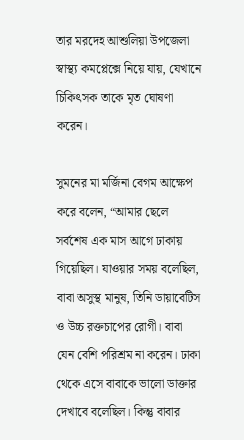তার মরদেহ আশুলিয়া উপজেলা স্বাস্থ্য কমপ্লেক্সে নিয়ে যায়, যেখানে চিকিৎসক তাকে মৃত ঘোষণা করেন।

সুমনের মা মর্জিনা বেগম আক্ষেপ করে বলেন, “আমার ছেলে সর্বশেষ এক মাস আগে ঢাকায় গিয়েছিল। যাওয়ার সময় বলেছিল, বাবা অসুস্থ মানুষ, তিনি ডায়াবেটিস ও উচ্চ রক্তচাপের রোগী। বাবা যেন বেশি পরিশ্রম না করেন। ঢাকা থেকে এসে বাবাকে ভালো ডাক্তার দেখাবে বলেছিল। কিন্তু বাবার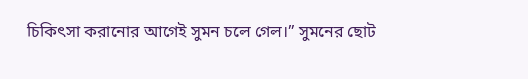চিকিৎসা করানোর আগেই সুমন চলে গেল।” সুমনের ছোট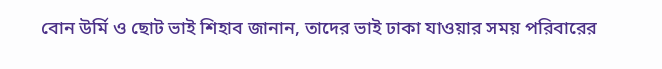বোন উর্মি ও ছোট ভাই শিহাব জানান, তাদের ভাই ঢাকা যাওয়ার সময় পরিবারের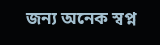জন্য অনেক স্বপ্ন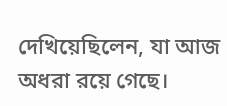দেখিয়েছিলেন, যা আজ অধরা রয়ে গেছে।